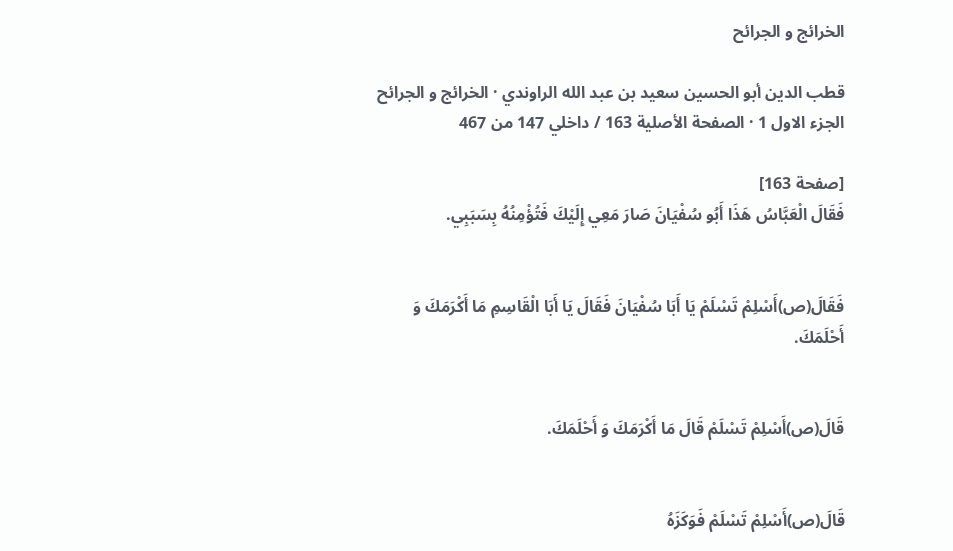الخرائج و الجرائح

قطب الدين أبو الحسين سعيد بن عبد الله الراوندي · الخرائج و الجرائح الجزء الاول 1 · الصفحة الأصلية 163 / داخلي 147 من 467

[صفحة 163]
فَقَالَ الْعَبَّاسُ هَذَا أَبُو سُفْيَانَ صَارَ مَعِي إِلَيْكَ فَتُؤْمِنُهُ بِسَبَبِي.


فَقَالَ(ص)أَسْلِمْ تَسْلَمْ يَا أَبَا سُفْيَانَ فَقَالَ يَا أَبَا الْقَاسِمِ مَا أَكْرَمَكَ وَ أَحْلَمَكَ.


قَالَ(ص)أَسْلِمْ تَسْلَمْ قَالَ مَا أَكْرَمَكَ وَ أَحْلَمَكَ.


قَالَ(ص)أَسْلِمْ تَسْلَمْ فَوَكَزَهُ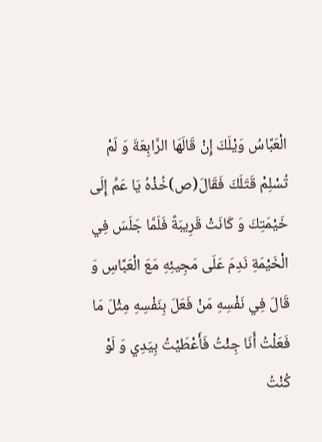الْعَبَّاسُ وَيْلَكَ إِنْ قَالَهَا الرَّابِعَةَ وَ لَمْ تُسْلِمْ قَتَلَكَ فَقَالَ(ص)خُذْهُ يَا عَمِّ إِلَى خَيْمَتِكَ وَ كَانَتْ قَرِيبَةً فَلَمَّا جَلَسَ فِي الْخَيْمَةِ نَدِمَ عَلَى مَجِيئِهِ مَعَ الْعَبَّاسِ وَ قَالَ فِي نَفْسِهِ مَنْ فَعَلَ بِنَفْسِهِ مِثْلَ مَا فَعَلْتُ أَنَا جِئْتُ فَأَعْطَيْتُ بِيَدِي وَ لَوْ كُنْتُ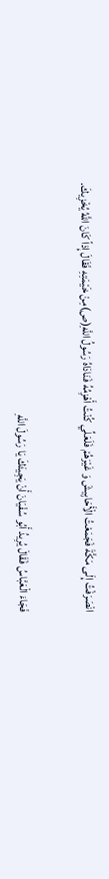انْصَرَفْتُ إِلَى مَكَّةَ فَجَمَعْتُ الْأَحَابِيشَ وَ غَيْرَهُمْ فَلَعَلِّي كُنْتُ أَهْزِمُهُ فَنَادَاهُ رَسُولُ اللَّهِ(ص)مِنْ خَيْمَتِهِ فَقَالَ إِذاً كَانَ اللَّهُ يُخْزِيكَ.


فَجَاءَ الْعَبَّاسُ فَقَالَ يُرِيدُ أَبُو سُفْيَانَ أَنْ يَجِيئَكَ يَا رَسُولَ اللَّهِ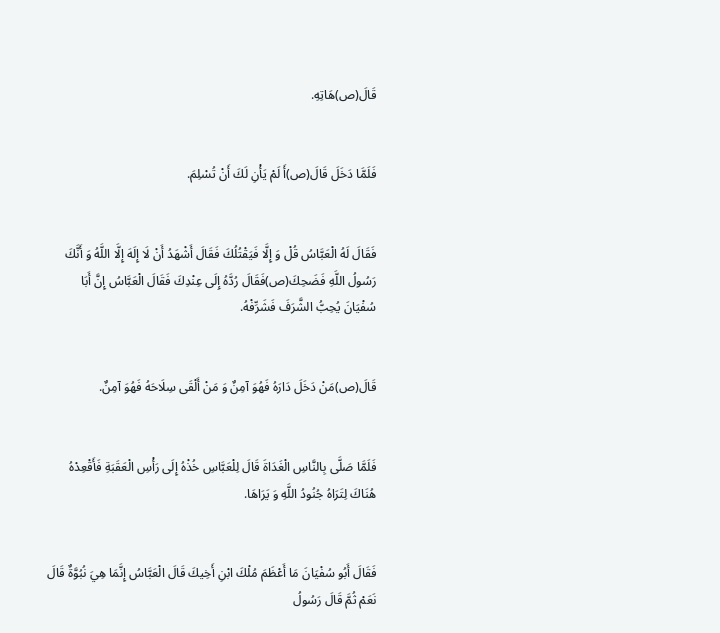قَالَ(ص)هَاتِهِ.


فَلَمَّا دَخَلَ قَالَ(ص)أَ لَمْ يَأْنِ لَكَ أَنْ تُسْلِمَ.


فَقَالَ لَهُ الْعَبَّاسُ قُلْ وَ إِلَّا فَيَقْتُلُكَ فَقَالَ أَشْهَدُ أَنْ لَا إِلَهَ إِلَّا اللَّهُ وَ أَنَّكَ رَسُولُ اللَّهِ فَضَحِكَ(ص)فَقَالَ رُدَّهُ إِلَى عِنْدِكَ فَقَالَ الْعَبَّاسُ إِنَّ أَبَا سُفْيَانَ يُحِبُّ الشَّرَفَ فَشَرِّفْهُ.


قَالَ(ص)مَنْ دَخَلَ دَارَهُ فَهُوَ آمِنٌ وَ مَنْ أَلْقَى سِلَاحَهُ فَهُوَ آمِنٌ.


فَلَمَّا صَلَّى بِالنَّاسِ الْغَدَاةَ قَالَ لِلْعَبَّاسِ خُذْهُ إِلَى رَأْسِ الْعَقَبَةِ فَأَقْعِدْهُ هُنَاكَ لِتَرَاهُ جُنُودُ اللَّهِ وَ يَرَاهَا.


فَقَالَ أَبُو سُفْيَانَ مَا أَعْظَمَ مُلْكَ ابْنِ أَخِيكَ قَالَ الْعَبَّاسُ إِنَّمَا هِيَ نُبُوَّةٌ قَالَ نَعَمْ ثُمَّ قَالَ رَسُولُ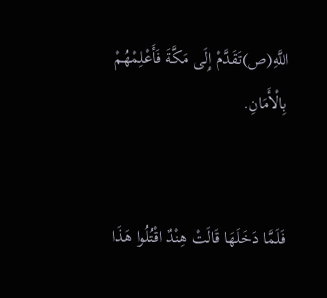اللَّهِ(ص)تَقَدَّمْ إِلَى مَكَّةَ فَأَعْلِمْهُمْ بِالْأَمَانِ.


فَلَمَّا دَخَلَهَا قَالَتْ هِنْدٌ اقْتُلُوا هَذَا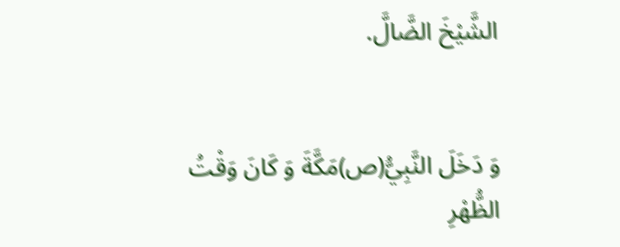الشَّيْخَ الضَّالَّ.


وَ دَخَلَ النَّبِيُّ(ص)مَكَّةَ وَ كَانَ وَقْتُ الظُّهْرِ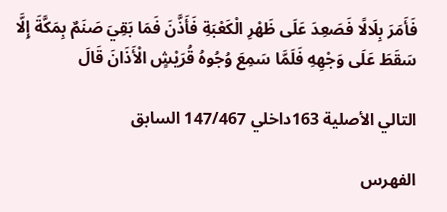فَأَمَرَ بِلَالًا فَصَعِدَ عَلَى ظَهْرِ الْكَعْبَةِ فَأَذَّنَ فَمَا بَقِيَ صَنَمٌ بِمَكَّةَ إِلَّا سَقَطَ عَلَى وَجْهِهِ فَلَمَّا سَمِعَ وُجُوهُ قُرَيْشٍ الْأَذَانَ قَالَ

التالي الأصلية 163داخلي 147/467 السابق

الفهرس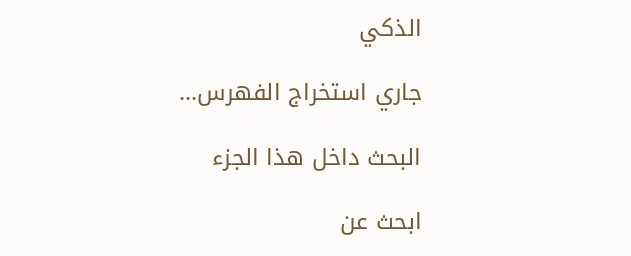الذكي

جاري استخراج الفهرس...

البحث داخل هذا الجزء

ابحث عن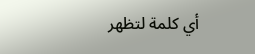أي كلمة لتظهر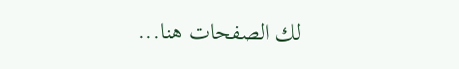لك الصفحات هنا...